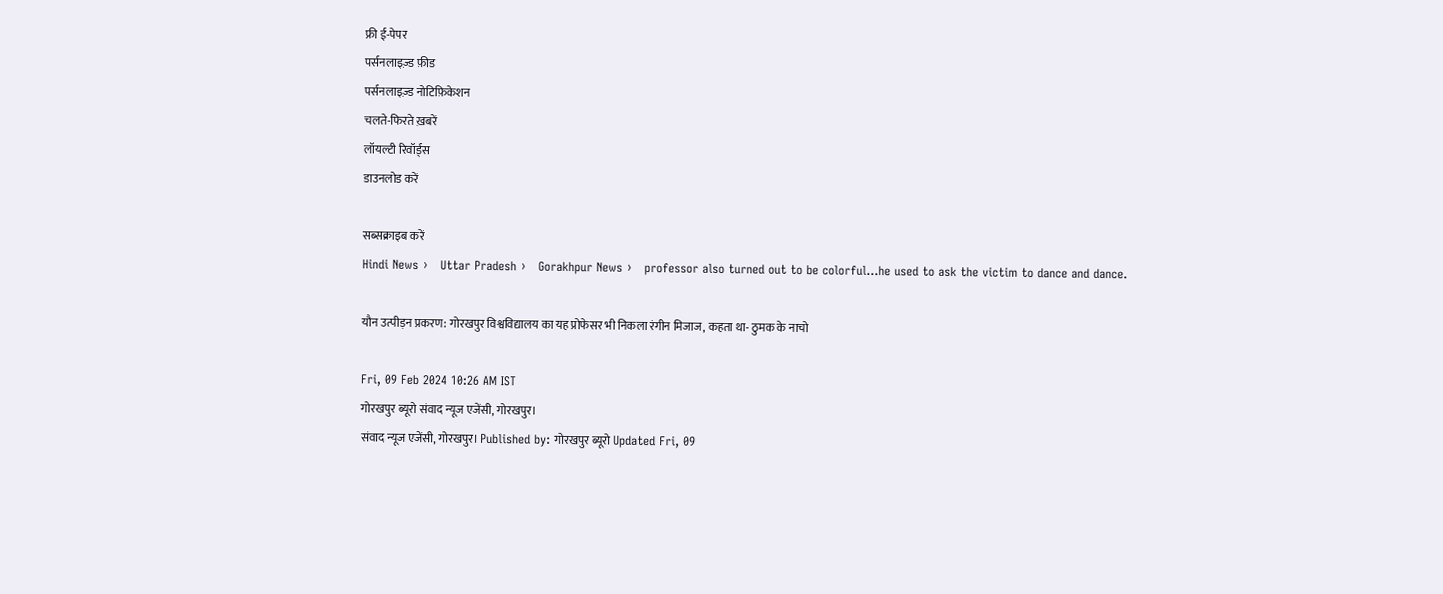फ्री ई-पेपर
पर्सनलाइज़्ड फ़ीड
पर्सनलाइज़्ड नोटिफ़िकेशन
चलते-फिरते ख़बरें
लॉयल्टी रिवॉर्ड्स
डाउनलोड करें

सब्सक्राइब करें
Hindi News ›   Uttar Pradesh ›   Gorakhpur News ›   professor also turned out to be colorful...he used to ask the victim to dance and dance.

यौन उत्पीड़न प्रकरण: गोरखपुर विश्वविद्यालय का यह प्रोफेसर भी निकला रंगीन मिजाज, कहता था- ठुमक के नाचो

Fri, 09 Feb 2024 10:26 AM IST
गोरखपुर ब्यूरो संवाद न्यूज एजेंसी, गोरखपुर।
संवाद न्यूज एजेंसी, गोरखपुर। Published by: गोरखपुर ब्यूरो Updated Fri, 09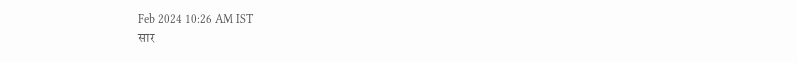Feb 2024 10:26 AM IST
सार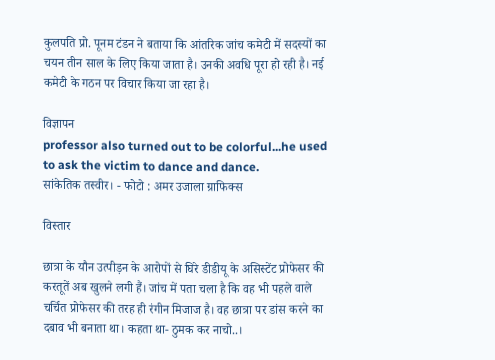कुलपति प्रो. पूनम टंडन ने बताया कि आंतरिक जांच कमेटी में सदस्यों का चयन तीन साल के लिए किया जाता है। उनकी अवधि पूरा हो रही है। नई कमेटी के गठन पर विचार किया जा रहा है।

विज्ञापन
professor also turned out to be colorful...he used to ask the victim to dance and dance.
सांकेतिक तस्वीर। - फोटो : अमर उजाला ग्राफिक्स

विस्तार

छात्रा के यौन उत्पीड़न के आरोपों से घिरे डीडीयू के असिस्टेंट प्रोफेसर की करतूतें अब खुलने लगी हैं। जांच में पता चला है कि वह भी पहले वाले चर्चित प्रोफेसर की तरह ही रंगीन मिजाज है। वह छात्रा पर डांस करने का दबाव भी बनाता था। कहता था- ठुमक कर नाचो..।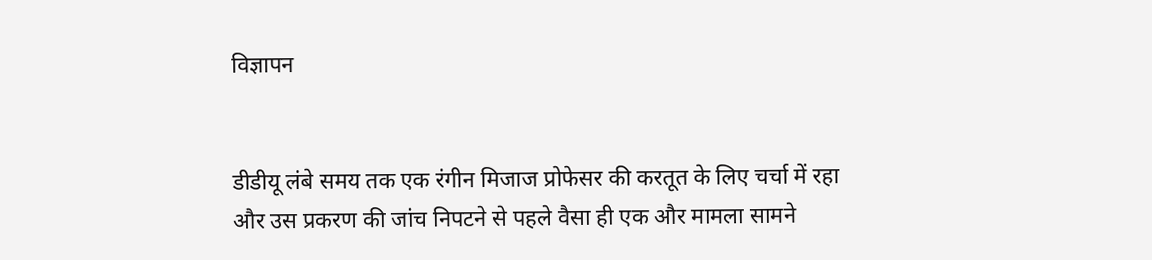विज्ञापन


डीडीयू लंबे समय तक एक रंगीन मिजाज प्रोफेसर की करतूत के लिए चर्चा में रहा और उस प्रकरण की जांच निपटने से पहले वैसा ही एक और मामला सामने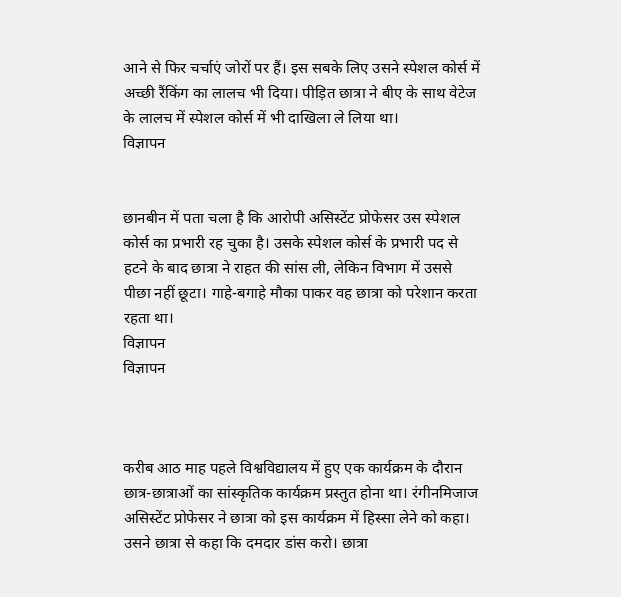आने से फिर चर्चाएं जोरों पर हैं। इस सबके लिए उसने स्पेशल कोर्स में अच्छी रैंकिंग का लालच भी दिया। पीड़ित छात्रा ने बीए के साथ वेटेज के लालच में स्पेशल कोर्स में भी दाखिला ले लिया था।
विज्ञापन


छानबीन में पता चला है कि आरोपी असिस्टेंट प्रोफेसर उस स्पेशल कोर्स का प्रभारी रह चुका है। उसके स्पेशल कोर्स के प्रभारी पद से हटने के बाद छात्रा ने राहत की सांस ली, लेकिन विभाग में उससे पीछा नहीं छूटा। गाहे-बगाहे मौका पाकर वह छात्रा को परेशान करता रहता था।
विज्ञापन
विज्ञापन



करीब आठ माह पहले विश्वविद्यालय में हुए एक कार्यक्रम के दौरान छात्र-छात्राओं का सांस्कृतिक कार्यक्रम प्रस्तुत होना था। रंगीनमिजाज असिस्टेंट प्रोफेसर ने छात्रा को इस कार्यक्रम में हिस्सा लेने को कहा। उसने छात्रा से कहा कि दमदार डांस करो। छात्रा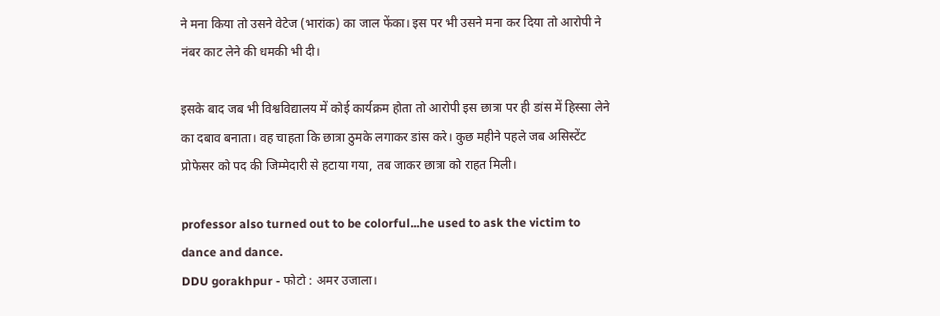ने मना किया तो उसने वेटेज (भारांक) का जाल फेंका। इस पर भी उसने मना कर दिया तो आरोपी ने नंबर काट लेने की धमकी भी दी।

इसके बाद जब भी विश्वविद्यालय में कोई कार्यक्रम होता तो आरोपी इस छात्रा पर ही डांस में हिस्सा लेने का दबाव बनाता। वह चाहता कि छात्रा ठुमके लगाकर डांस करे। कुछ महीने पहले जब असिस्टेंट प्रोफेसर को पद की जिम्मेदारी से हटाया गया, तब जाकर छात्रा को राहत मिली।

professor also turned out to be colorful...he used to ask the victim to dance and dance.
DDU gorakhpur - फोटो : अमर उजाला।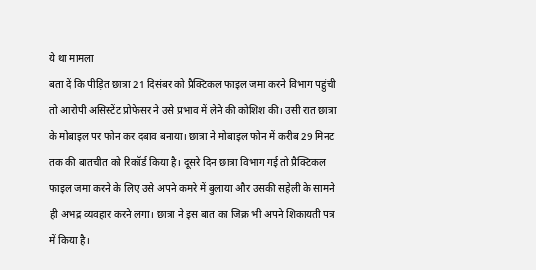ये था मामला
बता दें कि पीड़ित छात्रा 21 दिसंबर को प्रैक्टिकल फाइल जमा करने विभाग पहुंची तो आरोपी असिस्टेंट प्रोफेसर ने उसे प्रभाव में लेने की कोशिश की। उसी रात छात्रा के मोबाइल पर फोन कर दबाव बनाया। छात्रा ने मोबाइल फोन में करीब 29 मिनट तक की बातचीत को रिकॉर्ड किया है। दूसरे दिन छात्रा विभाग गई तो प्रैक्टिकल फाइल जमा करने के लिए उसे अपने कमरे में बुलाया और उसकी सहेली के सामने ही अभद्र व्यवहार करने लगा। छात्रा ने इस बात का जिक्र भी अपने शिकायती पत्र में किया है।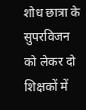शोध छात्रा के सुपरविजन को लेकर दो शिक्षकों में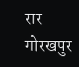रार
गोरखपुर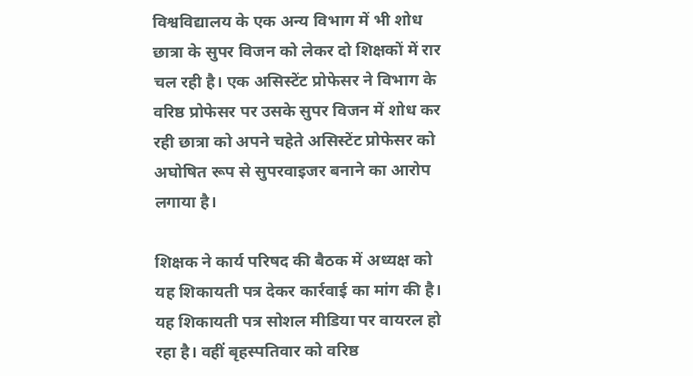विश्वविद्यालय के एक अन्य विभाग में भी शोध छात्रा के सुपर विजन को लेकर दो शिक्षकों में रार चल रही है। एक असिस्टेंट प्रोफेसर ने विभाग के वरिष्ठ प्रोफेसर पर उसके सुपर विजन में शोध कर रही छात्रा को अपने चहेते असिस्टेंट प्रोफेसर को अघोषित रूप से सुपरवाइजर बनाने का आरोप लगाया है।

शिक्षक ने कार्य परिषद की बैठक में अध्यक्ष को यह शिकायती पत्र देकर कार्रवाई का मांग की है। यह शिकायती पत्र सोशल मीडिया पर वायरल हो रहा है। वहीं बृहस्पतिवार को वरिष्ठ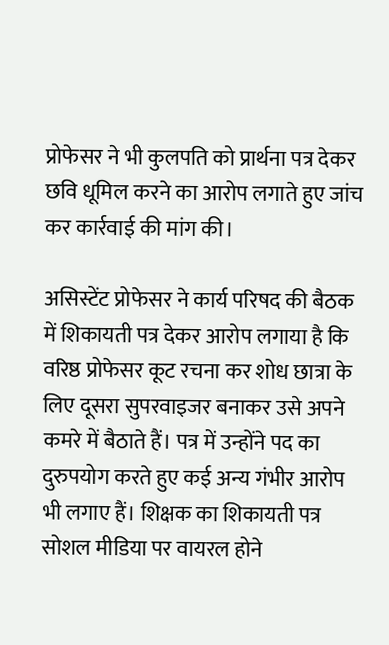प्रोफेसर ने भी कुलपति को प्रार्थना पत्र देकर छवि धूमिल करने का आरोप लगाते हुए जांच कर कार्रवाई की मांग की।

असिस्टेंट प्रोफेसर ने कार्य परिषद की बैठक में शिकायती पत्र देकर आरोप लगाया है कि वरिष्ठ प्रोफेसर कूट रचना कर शोध छात्रा के लिए दूसरा सुपरवाइजर बनाकर उसे अपने कमरे में बैठाते हैं। पत्र में उन्होंने पद का दुरुपयोग करते हुए कई अन्य गंभीर आरोप भी लगाए हैं। शिक्षक का शिकायती पत्र सोशल मीडिया पर वायरल होने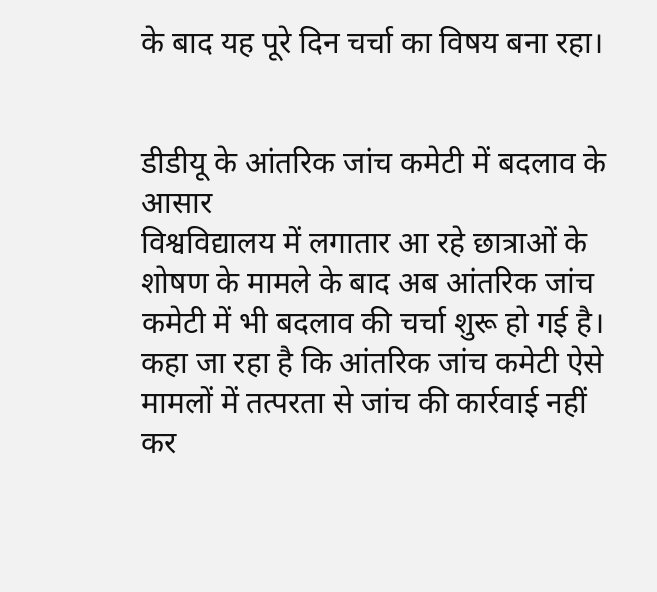के बाद यह पूरे दिन चर्चा का विषय बना रहा।


डीडीयू के आंतरिक जांच कमेटी में बदलाव के आसार
विश्वविद्यालय में लगातार आ रहे छात्राओं के शोषण के मामले के बाद अब आंतरिक जांच कमेटी में भी बदलाव की चर्चा शुरू हो गई है। कहा जा रहा है कि आंतरिक जांच कमेटी ऐसे मामलों में तत्परता से जांच की कार्रवाई नहीं कर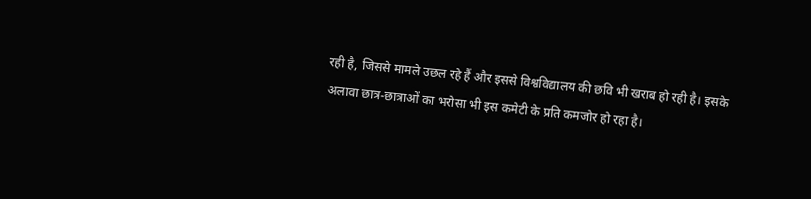रही है, जिससे मामले उछल रहे हैं और इससे विश्वविद्यालय की छवि भी खराब हो रही है। इसके अलावा छात्र-छात्राओं का भरोसा भी इस कमेटी के प्रति कमजोर हो रहा है।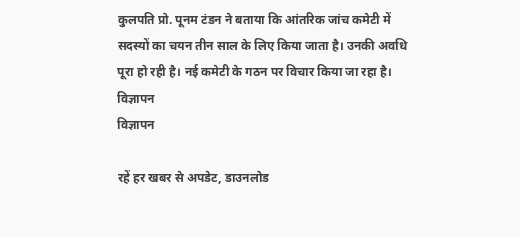कुलपति प्रो. पूनम टंडन ने बताया कि आंतरिक जांच कमेटी में सदस्यों का चयन तीन साल के लिए किया जाता है। उनकी अवधि पूरा हो रही है। नई कमेटी के गठन पर विचार किया जा रहा है।
विज्ञापन
विज्ञापन

रहें हर खबर से अपडेट, डाउनलोड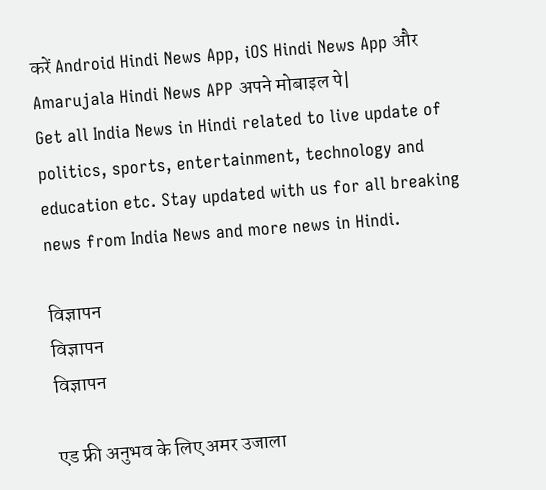करें Android Hindi News App, iOS Hindi News App और Amarujala Hindi News APP अपने मोबाइल पे|
Get all India News in Hindi related to live update of politics, sports, entertainment, technology and education etc. Stay updated with us for all breaking news from India News and more news in Hindi.

विज्ञापन
विज्ञापन
विज्ञापन

एड फ्री अनुभव के लिए अमर उजाला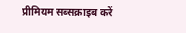प्रीमियम सब्सक्राइब करें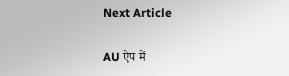Next Article

AU ऐप में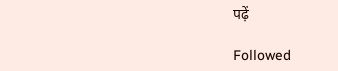पढ़ें

Followed